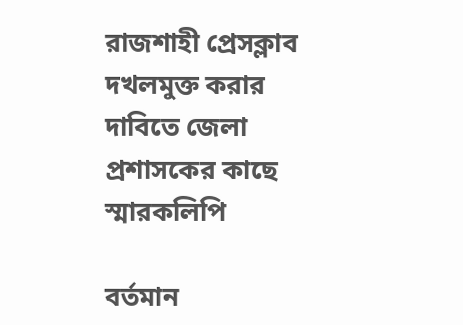রাজশাহী প্রেসক্লাব দখলমুক্ত করার দাবিতে জেলা প্রশাসকের কাছে স্মারকলিপি

বর্তমান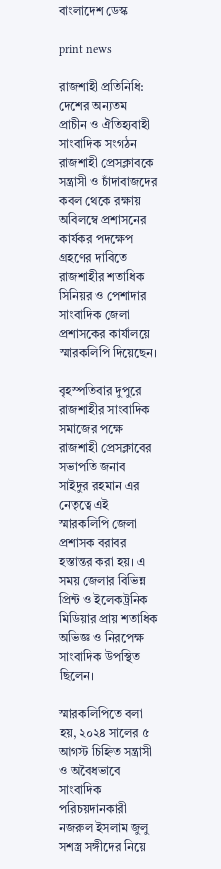বাংলাদেশ ডেস্ক

print news

রাজশাহী প্রতিনিধি: দেশের অন্যতম প্রাচীন ও ঐতিহ্যবাহী সাংবাদিক সংগঠন রাজশাহী প্রেসক্লাবকে সন্ত্রাসী ও চাঁদাবাজদের কবল থেকে রক্ষায় অবিলম্বে প্রশাসনের কার্যকর পদক্ষেপ গ্রহণের দাবিতে রাজশাহীর শতাধিক সিনিয়র ও পেশাদার সাংবাদিক জেলা প্রশাসকের কার্যালয়ে স্মারকলিপি দিয়েছেন।

বৃহস্পতিবার দুপুরে রাজশাহীর সাংবাদিক সমাজের পক্ষে রাজশাহী প্রেসক্লাবের সভাপতি জনাব সাইদুর রহমান এর নেতৃত্বে এই স্মারকলিপি জেলা প্রশাসক বরাবর হস্তান্তর করা হয়। এ সময় জেলার বিভিন্ন প্রিন্ট ও ইলেকট্রনিক মিডিয়ার প্রায় শতাধিক অভিজ্ঞ ও নিরপেক্ষ সাংবাদিক উপস্থিত ছিলেন।

স্মারকলিপিতে বলা হয়, ২০২৪ সালের ৫ আগস্ট চিহ্নিত সন্ত্রাসী ও অবৈধভাবে সাংবাদিক পরিচয়দানকারী নজরুল ইসলাম জুলু সশস্ত্র সঙ্গীদের নিয়ে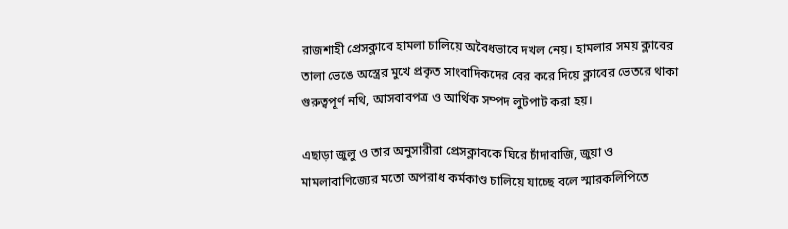রাজশাহী প্রেসক্লাবে হামলা চালিয়ে অবৈধভাবে দখল নেয়। হামলার সময় ক্লাবের তালা ভেঙে অস্ত্রের মুখে প্রকৃত সাংবাদিকদের বের করে দিয়ে ক্লাবের ভেতরে থাকা গুরুত্বপূর্ণ নথি, আসবাবপত্র ও আর্থিক সম্পদ লুটপাট করা হয়।

এছাড়া জুলু ও তার অনুসারীরা প্রেসক্লাবকে ঘিরে চাঁদাবাজি, জুয়া ও মামলাবাণিজ্যের মতো অপরাধ কর্মকাণ্ড চালিয়ে যাচ্ছে বলে স্মারকলিপিতে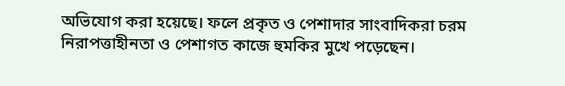অভিযোগ করা হয়েছে। ফলে প্রকৃত ও পেশাদার সাংবাদিকরা চরম নিরাপত্তাহীনতা ও পেশাগত কাজে হুমকির মুখে পড়েছেন।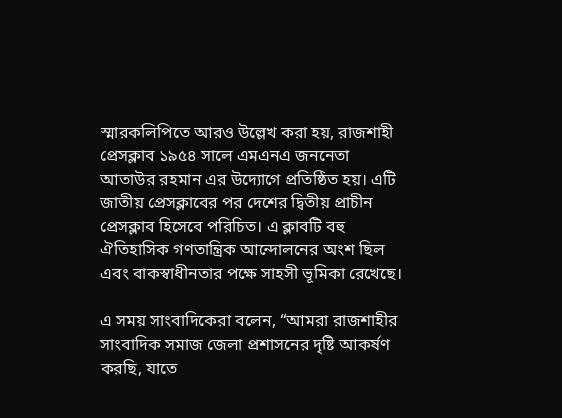স্মারকলিপিতে আরও উল্লেখ করা হয়, রাজশাহী প্রেসক্লাব ১৯৫৪ সালে এমএনএ জননেতা আতাউর রহমান এর উদ্যোগে প্রতিষ্ঠিত হয়। এটি জাতীয় প্রেসক্লাবের পর দেশের দ্বিতীয় প্রাচীন প্রেসক্লাব হিসেবে পরিচিত। এ ক্লাবটি বহু ঐতিহাসিক গণতান্ত্রিক আন্দোলনের অংশ ছিল এবং বাকস্বাধীনতার পক্ষে সাহসী ভূমিকা রেখেছে।

এ সময় সাংবাদিকেরা বলেন, “আমরা রাজশাহীর সাংবাদিক সমাজ জেলা প্রশাসনের দৃষ্টি আকর্ষণ করছি, যাতে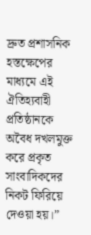দ্রুত প্রশাসনিক হস্তক্ষেপের মাধ্যমে এই ঐতিহ্যবাহী প্রতিষ্ঠানকে অবৈধ দখলমুক্ত করে প্রকৃত সাংবাদিকদের নিকট ফিরিয়ে দেওয়া হয়।”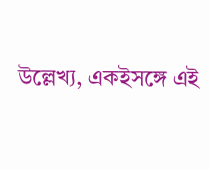উল্লেখ্য, একইসঙ্গে এই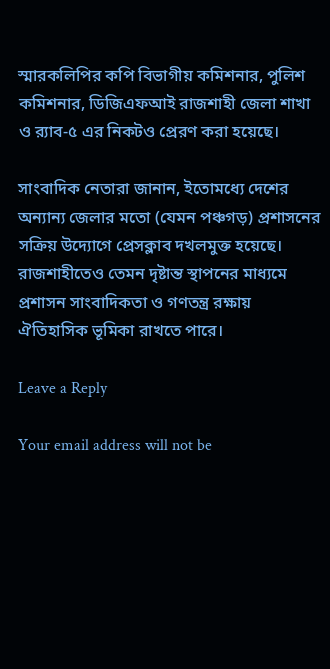স্মারকলিপির কপি বিভাগীয় কমিশনার, পুলিশ কমিশনার, ডিজিএফআই রাজশাহী জেলা শাখা ও র‍্যাব-৫ এর নিকটও প্রেরণ করা হয়েছে।

সাংবাদিক নেতারা জানান, ইতোমধ্যে দেশের অন্যান্য জেলার মতো (যেমন পঞ্চগড়) প্রশাসনের সক্রিয় উদ্যোগে প্রেসক্লাব দখলমুক্ত হয়েছে। রাজশাহীতেও তেমন দৃষ্টান্ত স্থাপনের মাধ্যমে প্রশাসন সাংবাদিকতা ও গণতন্ত্র রক্ষায় ঐতিহাসিক ভূমিকা রাখতে পারে।

Leave a Reply

Your email address will not be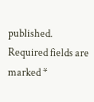published. Required fields are marked *